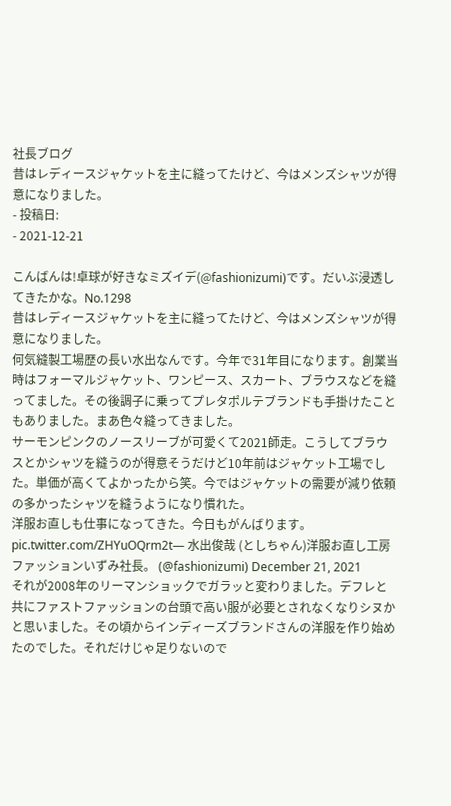社長ブログ
昔はレディースジャケットを主に縫ってたけど、今はメンズシャツが得意になりました。
- 投稿日:
- 2021-12-21

こんばんは!卓球が好きなミズイデ(@fashionizumi)です。だいぶ浸透してきたかな。No.1298
昔はレディースジャケットを主に縫ってたけど、今はメンズシャツが得意になりました。
何気縫製工場歴の長い水出なんです。今年で31年目になります。創業当時はフォーマルジャケット、ワンピース、スカート、ブラウスなどを縫ってました。その後調子に乗ってプレタポルテブランドも手掛けたこともありました。まあ色々縫ってきました。
サーモンピンクのノースリーブが可愛くて2021師走。こうしてブラウスとかシャツを縫うのが得意そうだけど10年前はジャケット工場でした。単価が高くてよかったから笑。今ではジャケットの需要が減り依頼の多かったシャツを縫うようになり慣れた。
洋服お直しも仕事になってきた。今日もがんばります。 pic.twitter.com/ZHYuOQrm2t— 水出俊哉 (としちゃん)洋服お直し工房ファッションいずみ社長。 (@fashionizumi) December 21, 2021
それが2008年のリーマンショックでガラッと変わりました。デフレと共にファストファッションの台頭で高い服が必要とされなくなりシヌかと思いました。その頃からインディーズブランドさんの洋服を作り始めたのでした。それだけじゃ足りないので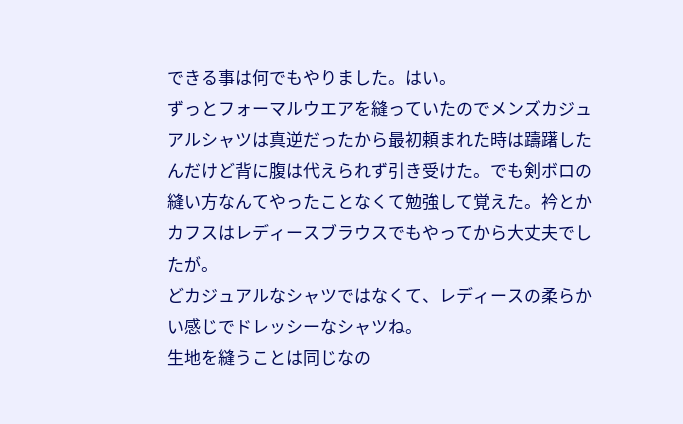できる事は何でもやりました。はい。
ずっとフォーマルウエアを縫っていたのでメンズカジュアルシャツは真逆だったから最初頼まれた時は躊躇したんだけど背に腹は代えられず引き受けた。でも剣ボロの縫い方なんてやったことなくて勉強して覚えた。衿とかカフスはレディースブラウスでもやってから大丈夫でしたが。
どカジュアルなシャツではなくて、レディースの柔らかい感じでドレッシーなシャツね。
生地を縫うことは同じなの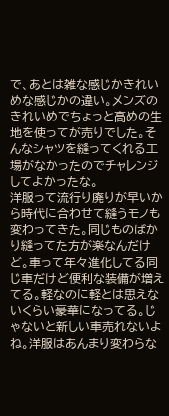で、あとは雑な感じかきれいめな感じかの違い。メンズのきれいめでちょっと高めの生地を使ってが売りでした。そんなシャツを縫ってくれる工場がなかったのでチャレンジしてよかったな。
洋服って流行り廃りが早いから時代に合わせて縫うモノも変わってきた。同じものばかり縫ってた方が楽なんだけど。車って年々進化してる同じ車だけど便利な装備が増えてる。軽なのに軽とは思えないくらい豪華になってる。じゃないと新しい車売れないよね。洋服はあんまり変わらな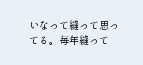いなって縫って思ってる。毎年縫って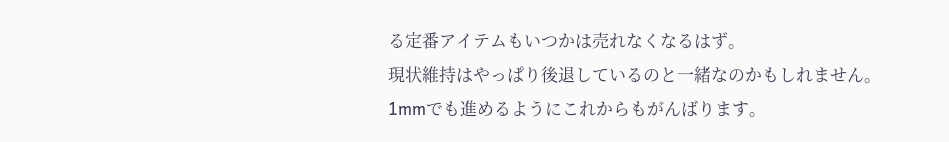る定番アイテムもいつかは売れなくなるはず。
現状維持はやっぱり後退しているのと一緒なのかもしれません。
1mmでも進めるようにこれからもがんばります。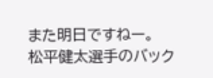また明日ですねー。
松平健太選手のバック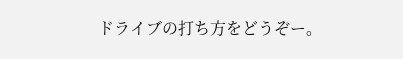ドライブの打ち方をどうぞー。